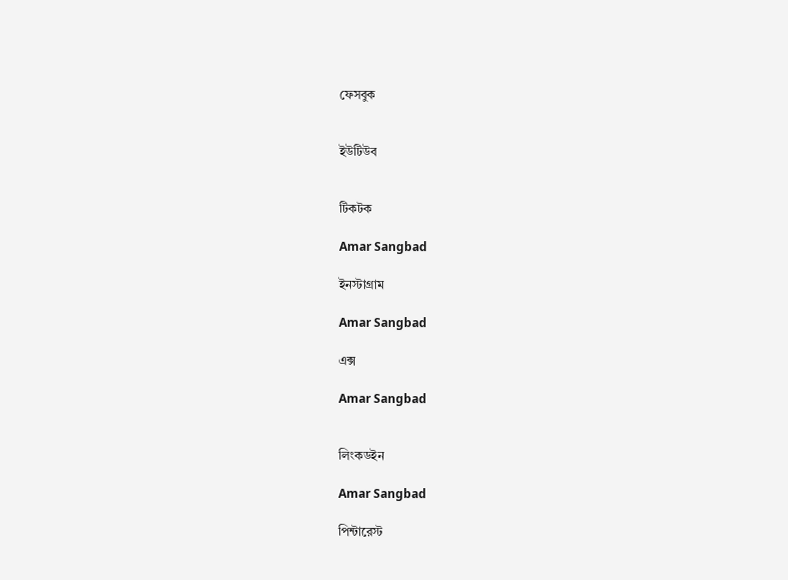ফেসবুক


ইউটিউব


টিকটক

Amar Sangbad

ইনস্টাগ্রাম

Amar Sangbad

এক্স

Amar Sangbad


লিংকডইন

Amar Sangbad

পিন্টারেস্ট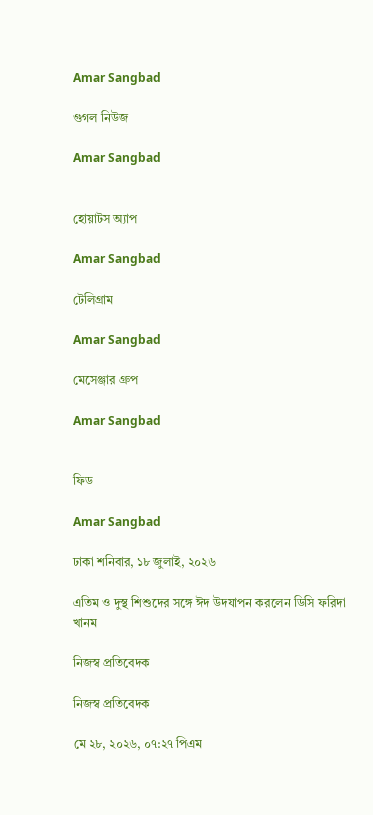Amar Sangbad

গুগল নিউজ

Amar Sangbad


হোয়াটস অ্যাপ

Amar Sangbad

টেলিগ্রাম

Amar Sangbad

মেসেঞ্জার গ্রুপ

Amar Sangbad


ফিড

Amar Sangbad

ঢাকা শনিবার, ১৮ জুলাই, ২০২৬

এতিম ও দুস্থ শিশুদের সঙ্গে ঈদ উদযাপন করলেন ডিসি ফরিদা খানম

নিজস্ব প্রতিবেদক

নিজস্ব প্রতিবেদক

মে ২৮, ২০২৬, ০৭:২৭ পিএম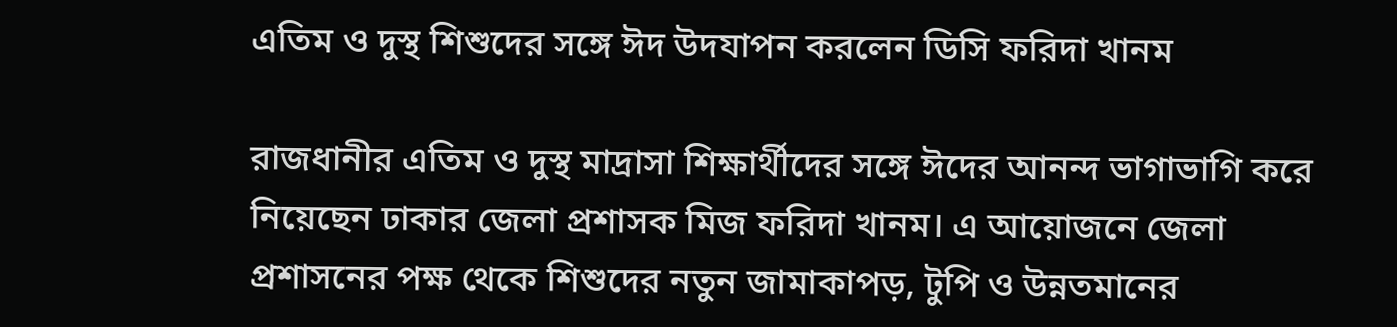এতিম ও দুস্থ শিশুদের সঙ্গে ঈদ উদযাপন করলেন ডিসি ফরিদা খানম

রাজধানীর এতিম ও দুস্থ মাদ্রাসা শিক্ষার্থীদের সঙ্গে ঈদের আনন্দ ভাগাভাগি করে নিয়েছেন ঢাকার জেলা প্রশাসক মিজ ফরিদা খানম। এ আয়োজনে জেলা প্রশাসনের পক্ষ থেকে শিশুদের নতুন জামাকাপড়, টুপি ও উন্নতমানের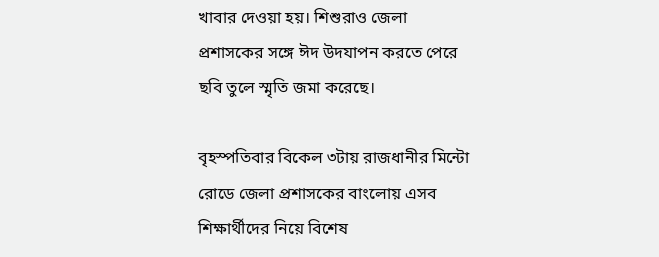খাবার দেওয়া হয়। শিশুরাও জেলা প্রশাসকের সঙ্গে ঈদ উদযাপন করতে পেরে ছবি তুলে স্মৃতি জমা করেছে।

বৃহস্পতিবার বিকেল ৩টায় রাজধানীর মিন্টো রোডে জেলা প্রশাসকের বাংলোয় এসব শিক্ষার্থীদের নিয়ে বিশেষ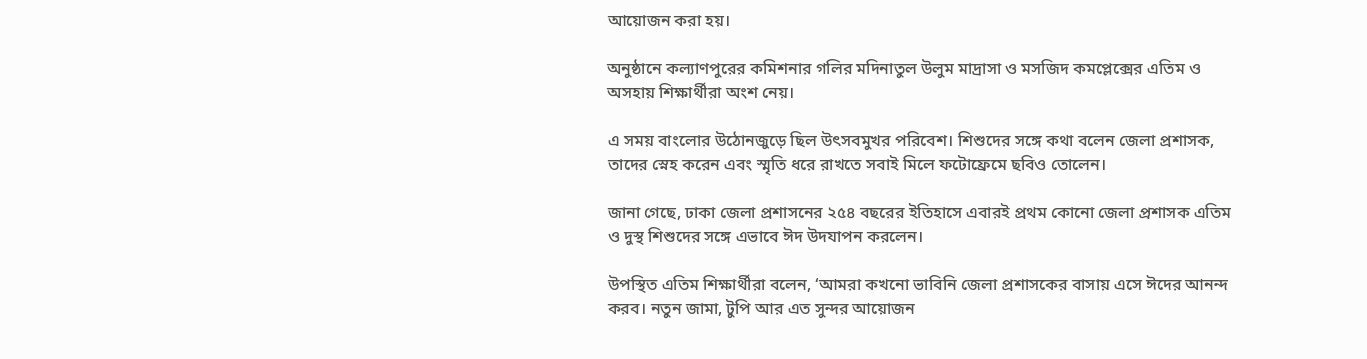আয়োজন করা হয়।

অনুষ্ঠানে কল্যাণপুরের কমিশনার গলির মদিনাতুল উলুম মাদ্রাসা ও মসজিদ কমপ্লেক্সের এতিম ও অসহায় শিক্ষার্থীরা অংশ নেয়।

এ সময় বাংলোর উঠোনজুড়ে ছিল উৎসবমুখর পরিবেশ। শিশুদের সঙ্গে কথা বলেন জেলা প্রশাসক, তাদের স্নেহ করেন এবং স্মৃতি ধরে রাখতে সবাই মিলে ফটোফ্রেমে ছবিও তোলেন।

জানা গেছে, ঢাকা জেলা প্রশাসনের ২৫৪ বছরের ইতিহাসে এবারই প্রথম কোনো জেলা প্রশাসক এতিম ও দুস্থ শিশুদের সঙ্গে এভাবে ঈদ উদযাপন করলেন।

উপস্থিত এতিম শিক্ষার্থীরা বলেন, ‘আমরা কখনো ভাবিনি জেলা প্রশাসকের বাসায় এসে ঈদের আনন্দ করব। নতুন জামা, টুপি আর এত সুন্দর আয়োজন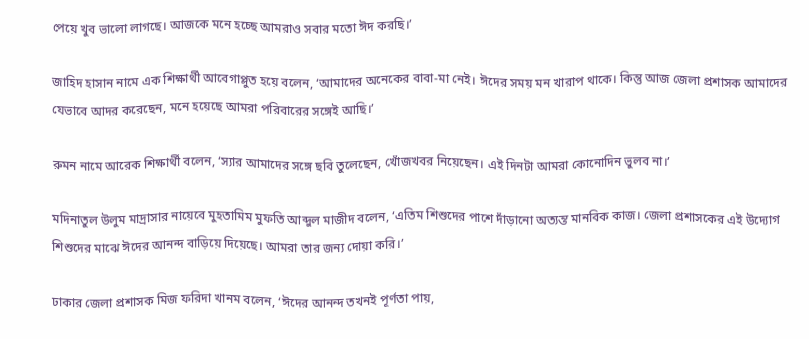পেয়ে খুব ভালো লাগছে। আজকে মনে হচ্ছে আমরাও সবার মতো ঈদ করছি।’

জাহিদ হাসান নামে এক শিক্ষার্থী আবেগাপ্লুত হয়ে বলেন, ‘আমাদের অনেকের বাবা-মা নেই। ঈদের সময় মন খারাপ থাকে। কিন্তু আজ জেলা প্রশাসক আমাদের যেভাবে আদর করেছেন, মনে হয়েছে আমরা পরিবারের সঙ্গেই আছি।’

রুমন নামে আরেক শিক্ষার্থী বলেন, ‘স্যার আমাদের সঙ্গে ছবি তুলেছেন, খোঁজখবর নিয়েছেন। এই দিনটা আমরা কোনোদিন ভুলব না।’

মদিনাতুল উলুম মাদ্রাসার নায়েবে মুহতামিম মুফতি আব্দুল মাজীদ বলেন, ‘এতিম শিশুদের পাশে দাঁড়ানো অত্যন্ত মানবিক কাজ। জেলা প্রশাসকের এই উদ্যোগ শিশুদের মাঝে ঈদের আনন্দ বাড়িয়ে দিয়েছে। আমরা তার জন্য দোয়া করি।’

ঢাকার জেলা প্রশাসক মিজ ফরিদা খানম বলেন, ‘ঈদের আনন্দ তখনই পূর্ণতা পায়,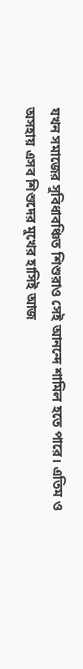যখন সমাজের সুবিধাবঞ্চিত শিশুরাও সেই আনন্দে শামিল হতে পারে। এতিম ও অসহায় এসব শিশুদের মুখের হাসিই আজ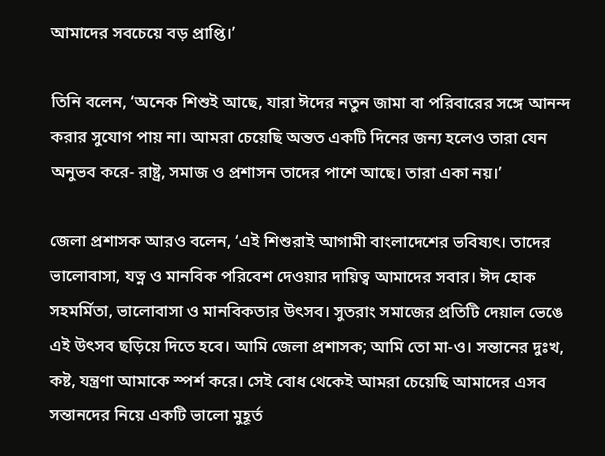আমাদের সবচেয়ে বড় প্রাপ্তি।’

তিনি বলেন, ‘অনেক শিশুই আছে, যারা ঈদের নতুন জামা বা পরিবারের সঙ্গে আনন্দ করার সুযোগ পায় না। আমরা চেয়েছি অন্তত একটি দিনের জন্য হলেও তারা যেন অনুভব করে- রাষ্ট্র, সমাজ ও প্রশাসন তাদের পাশে আছে। তারা একা নয়।’

জেলা প্রশাসক আরও বলেন, ‘এই শিশুরাই আগামী বাংলাদেশের ভবিষ্যৎ। তাদের ভালোবাসা, যত্ন ও মানবিক পরিবেশ দেওয়ার দায়িত্ব আমাদের সবার। ঈদ হোক সহমর্মিতা, ভালোবাসা ও মানবিকতার উৎসব। সুতরাং সমাজের প্রতিটি দেয়াল ভেঙে এই উৎসব ছড়িয়ে দিতে হবে। আমি জেলা প্রশাসক; আমি তো মা-ও। সন্তানের দুঃখ, কষ্ট, যন্ত্রণা আমাকে স্পর্শ করে। সেই বোধ থেকেই আমরা চেয়েছি আমাদের এসব সন্তানদের নিয়ে একটি ভালো মুহূর্ত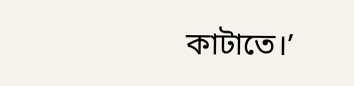কাটাতে।’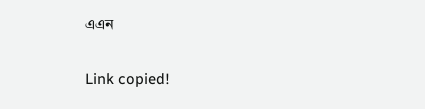এএন

Link copied!